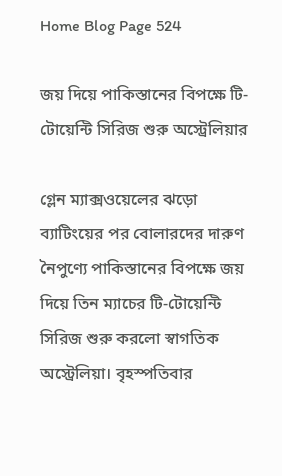Home Blog Page 524

জয় দিয়ে পাকিস্তানের বিপক্ষে টি-টোয়েন্টি সিরিজ শুরু অস্ট্রেলিয়ার

গ্লেন ম্যাক্সওয়েলের ঝড়ো ব্যাটিংয়ের পর বোলারদের দারুণ নৈপুণ্যে পাকিস্তানের বিপক্ষে জয় দিয়ে তিন ম্যাচের টি-টোয়েন্টি সিরিজ শুরু করলো স্বাগতিক অস্ট্রেলিয়া। বৃহস্পতিবার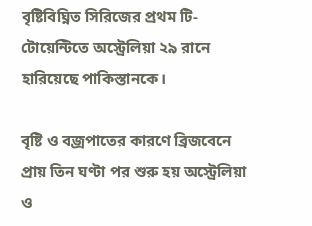বৃষ্টিবিঘ্নিত সিরিজের প্রথম টি-টোয়েন্টিতে অস্ট্রেলিয়া ২৯ রানে হারিয়েছে পাকিস্তানকে।

বৃষ্টি ও বজ্রপাতের কারণে ব্রিজবেনে প্রায় তিন ঘণ্টা পর শুরু হয় অস্ট্রেলিয়া ও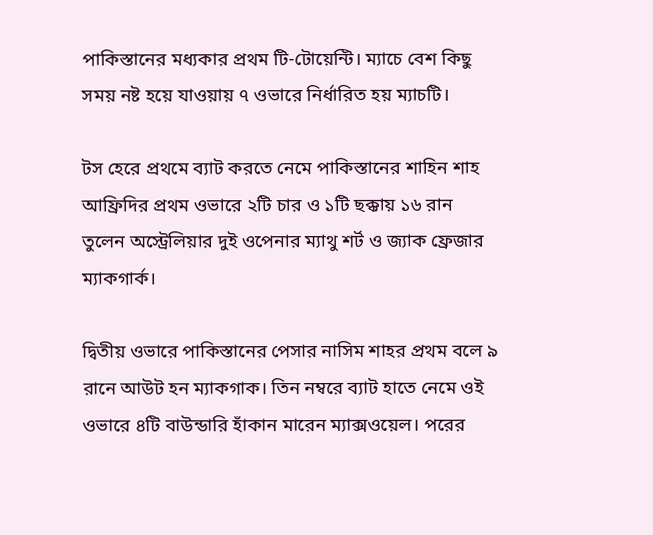পাকিস্তানের মধ্যকার প্রথম টি-টোয়েন্টি। ম্যাচে বেশ কিছু সময় নষ্ট হয়ে যাওয়ায় ৭ ওভারে নির্ধারিত হয় ম্যাচটি।

টস হেরে প্রথমে ব্যাট করতে নেমে পাকিস্তানের শাহিন শাহ আফ্রিদির প্রথম ওভারে ২টি চার ও ১টি ছক্কায় ১৬ রান তুলেন অস্ট্রেলিয়ার দুই ওপেনার ম্যাথু শর্ট ও জ্যাক ফ্রেজার ম্যাকগার্ক।

দ্বিতীয় ওভারে পাকিস্তানের পেসার নাসিম শাহর প্রথম বলে ৯ রানে আউট হন ম্যাকগাক। তিন নম্বরে ব্যাট হাতে নেমে ওই ওভারে ৪টি বাউন্ডারি হাঁকান মারেন ম্যাক্সওয়েল। পরের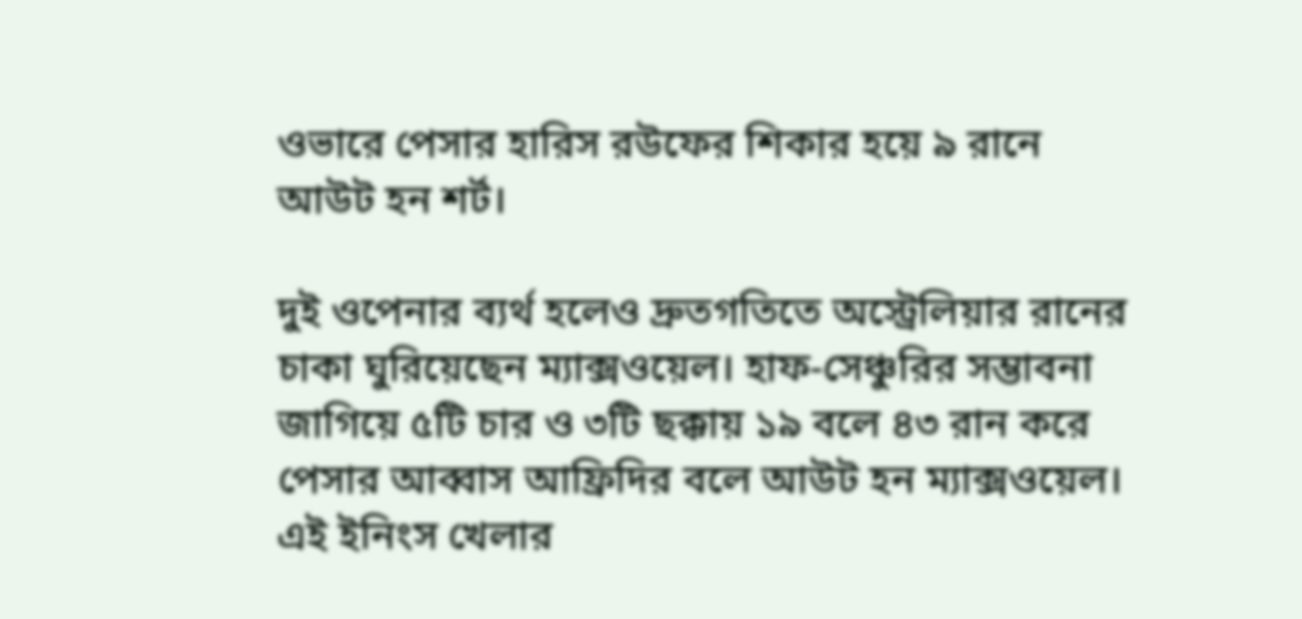ওভারে পেসার হারিস রউফের শিকার হয়ে ৯ রানে আউট হন শর্ট।

দুই ওপেনার ব্যর্থ হলেও দ্রুতগতিতে অস্ট্রেলিয়ার রানের চাকা ঘুরিয়েছেন ম্যাক্সওয়েল। হাফ-সেঞ্চুরির সম্ভাবনা জাগিয়ে ৫টি চার ও ৩টি ছক্কায় ১৯ বলে ৪৩ রান করে পেসার আব্বাস আফ্রিদির বলে আউট হন ম্যাক্সওয়েল। এই ইনিংস খেলার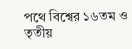পথে বিশ্বের ১৬তম ও তৃতীয়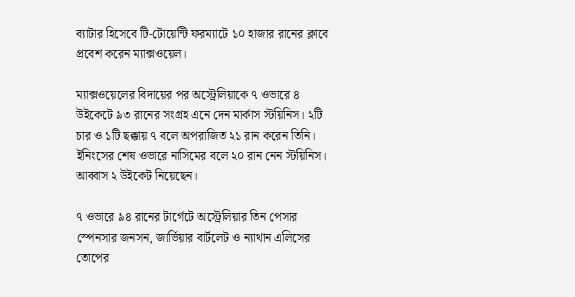ব্যাটার হিসেবে টি-টোয়েন্টি ফরম্যাটে ১০ হাজার রানের ক্লাবে প্রবেশ করেন ম্যাক্সওয়েল।

ম্যাক্সওয়েলের বিদায়ের পর অস্ট্রেলিয়াকে ৭ ওভারে ৪ উইকেটে ৯৩ রানের সংগ্রহ এনে দেন মার্কাস স্টয়িনিস। ২টি চার ও ১টি ছক্কায় ৭ বলে অপরাজিত ২১ রান করেন তিনি। ইনিংসের শেষ ওভারে নাসিমের বলে ২০ রান নেন স্টয়িনিস। আব্বাস ২ উইকেট নিয়েছেন।

৭ ওভারে ৯৪ রানের টার্গেটে অস্ট্রেলিয়ার তিন পেসার স্পেনসার জনসন, জার্ভিয়ার বার্টলেট ও ন্যাথান এলিসের তোপের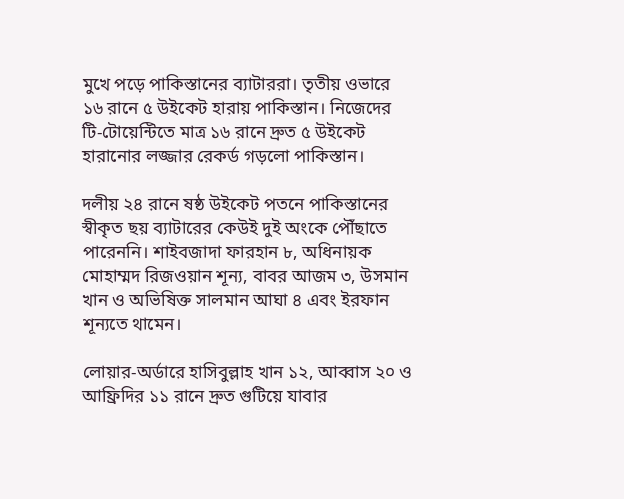মুখে পড়ে পাকিস্তানের ব্যাটাররা। তৃতীয় ওভারে ১৬ রানে ৫ উইকেট হারায় পাকিস্তান। নিজেদের টি-টোয়েন্টিতে মাত্র ১৬ রানে দ্রুত ৫ উইকেট হারানোর লজ্জার রেকর্ড গড়লো পাকিস্তান।

দলীয় ২৪ রানে ষষ্ঠ উইকেট পতনে পাকিস্তানের স্বীকৃত ছয় ব্যাটারের কেউই দুই অংকে পৌঁছাতে পারেননি। শাইবজাদা ফারহান ৮, অধিনায়ক মোহাম্মদ রিজওয়ান শূন্য, বাবর আজম ৩, উসমান খান ও অভিষিক্ত সালমান আঘা ৪ এবং ইরফান শূন্যতে থামেন।

লোয়ার-অর্ডারে হাসিবুল্লাহ খান ১২, আব্বাস ২০ ও আফ্রিদির ১১ রানে দ্রুত গুটিয়ে যাবার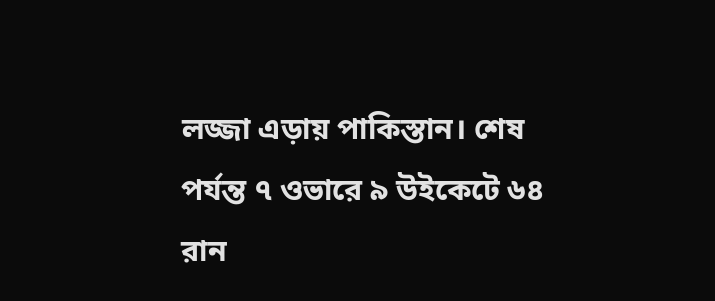লজ্জা এড়ায় পাকিস্তান। শেষ পর্যন্ত ৭ ওভারে ৯ উইকেটে ৬৪ রান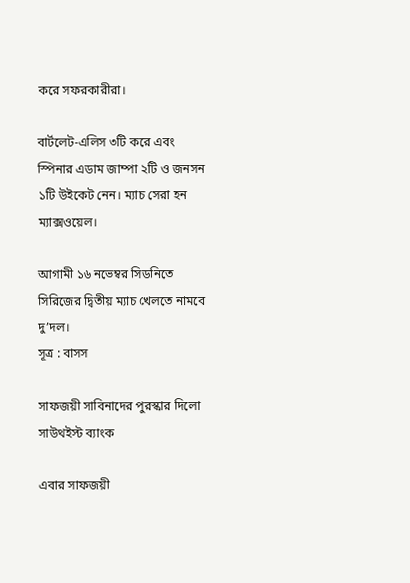করে সফরকারীরা।

বার্টলেট-এলিস ৩টি করে এবং স্পিনার এডাম জাম্পা ২টি ও জনসন ১টি উইকেট নেন। ম্যাচ সেরা হন ম্যাক্সওয়েল।

আগামী ১৬ নভেম্বর সিডনিতে সিরিজের দ্বিতীয় ম্যাচ খেলতে নামবে দু’দল।
সূত্র : বাসস

সাফজয়ী সাবিনাদের পুরস্কার দিলো সাউথইস্ট ব্যাংক

এবার সাফজয়ী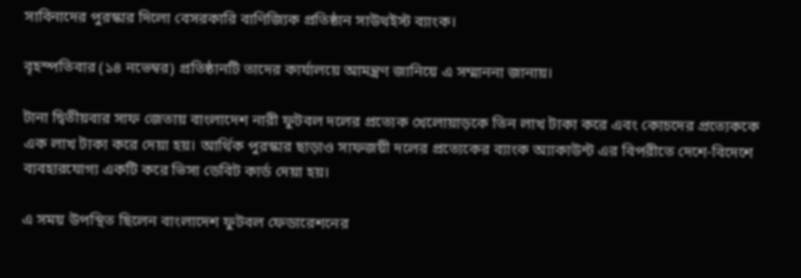সাবিনাদের পুরস্কার দিলো বেসরকারি বাণিজ্যিক প্রতিষ্ঠান সাউথইস্ট ব্যাংক।

বৃহস্পতিবার (১৪ নভেম্বর) প্রতিষ্ঠানটি তাদের কার্যালয়ে আমন্ত্রণ জানিয়ে এ সম্মাননা জানায়।

টানা দ্বিতীয়বার সাফ জেতায় বাংলাদেশ নারী ফুটবল দলের প্রত্যেক খেলোয়াড়কে তিন লাখ টাকা করে এবং কোচদের প্রত্যেককে এক লাখ টাকা করে দেয়া হয়। আর্থিক পুরস্কার ছাড়াও সাফজয়ী দলের প্রত্যেকের ব্যাংক অ্যাকাউন্ট এর বিপরীতে দেশে-বিদেশে ব্যবহারযোগ্য একটি করে ভিসা ডেবিট কার্ড দেয়া হয়।

এ সময় উপস্থিত ছিলেন বাংলাদেশ ফুটবল ফেডারেশনের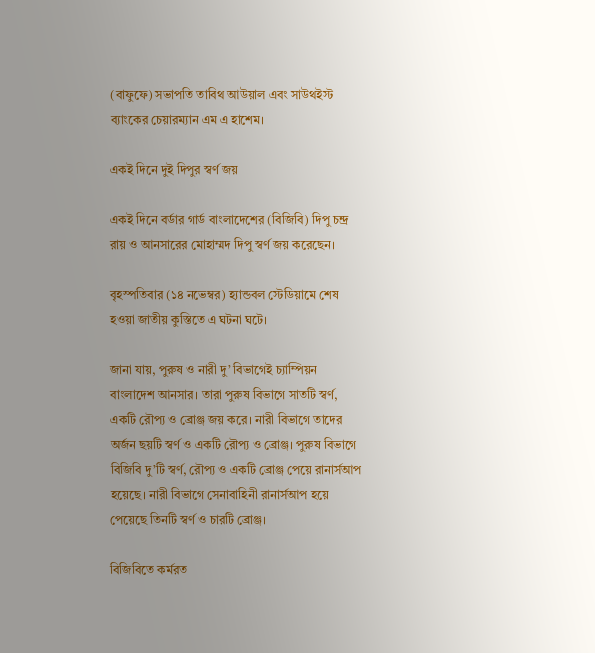(বাফুফে) সভাপতি তাবিথ আউয়াল এবং সাউথইস্ট ব্যাংকের চেয়ারম্যান এম এ হাশেম।

একই দিনে দুই দিপুর স্বর্ণ জয়

একই দিনে বর্ডার গার্ড বাংলাদেশের (বিজিবি) দিপু চন্দ্র রায় ও আনসারের মোহাম্মদ দিপু স্বর্ণ জয় করেছেন।

বৃহস্পতিবার (১৪ নভেম্বর) হ্যান্ডবল স্টেডিয়ামে শেষ হওয়া জাতীয় কুস্তিতে এ ঘটনা ঘটে।

জানা যায়, পুরুষ ও নারী দু’ বিভাগেই চ্যাম্পিয়ন বাংলাদেশ আনসার। তারা পুরুষ বিভাগে সাতটি স্বর্ণ, একটি রৌপ্য ও ব্রোঞ্জ জয় করে। নারী বিভাগে তাদের অর্জন ছয়টি স্বর্ণ ও একটি রৌপ্য ও ব্রোঞ্জ। পুরুষ বিভাগে বিজিবি দু’টি স্বর্ণ, রৌপ্য ও একটি ব্রোঞ্জ পেয়ে রানার্সআপ হয়েছে। নারী বিভাগে সেনাবাহিনী রানার্সআপ হয়ে পেয়েছে তিনটি স্বর্ণ ও চারটি ব্রোঞ্জ।

বিজিবিতে কর্মরত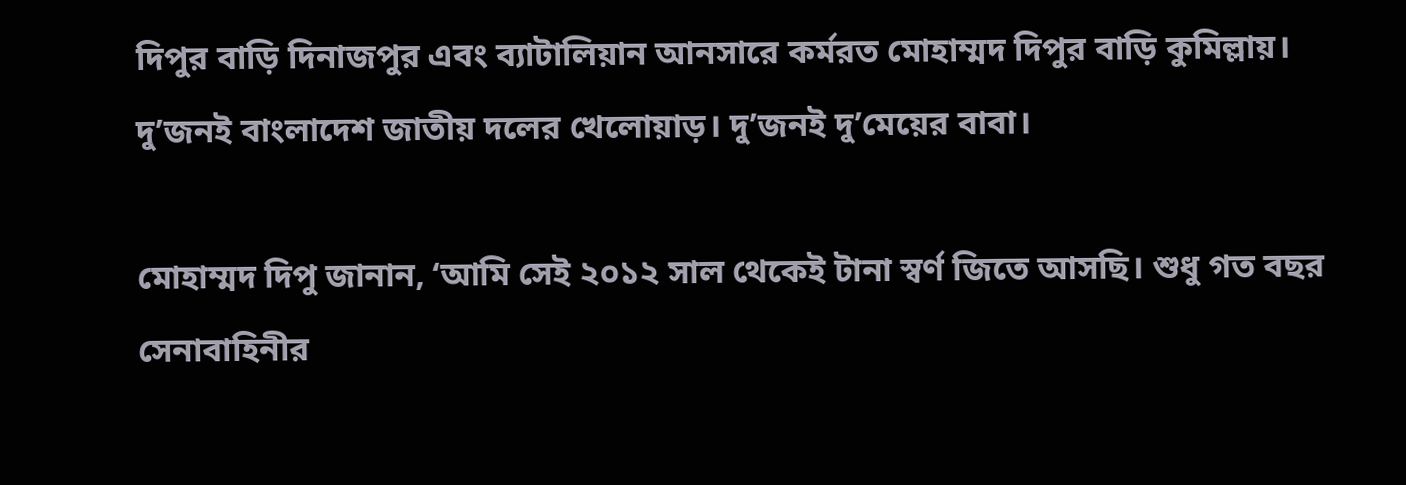দিপুর বাড়ি দিনাজপুর এবং ব্যাটালিয়ান আনসারে কর্মরত মোহাম্মদ দিপুর বাড়ি কুমিল্লায়। দু’জনই বাংলাদেশ জাতীয় দলের খেলোয়াড়। দু’জনই দু’মেয়ের বাবা।

মোহাম্মদ দিপু জানান, ‘আমি সেই ২০১২ সাল থেকেই টানা স্বর্ণ জিতে আসছি। শুধু গত বছর সেনাবাহিনীর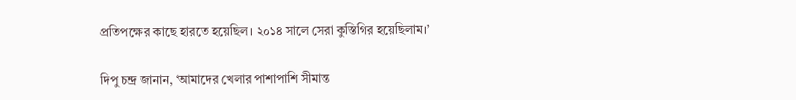প্রতিপক্ষের কাছে হারতে হয়েছিল। ২০১৪ সালে সেরা কুস্তিগির হয়েছিলাম।’

দিপু চন্দ্র জানান, ‘আমাদের খেলার পাশাপাশি সীমান্ত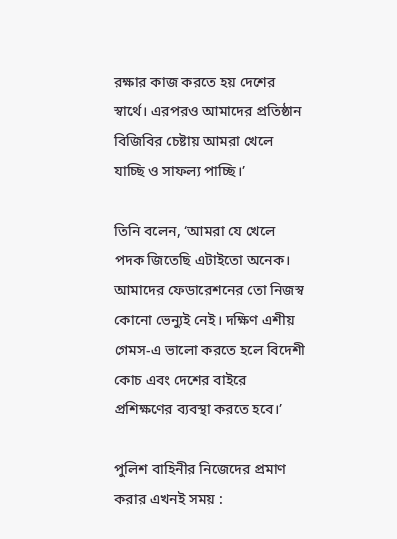রক্ষার কাজ করতে হয় দেশের স্বার্থে। এরপরও আমাদের প্রতিষ্ঠান বিজিবির চেষ্টায় আমরা খেলে যাচ্ছি ও সাফল্য পাচ্ছি।’

তিনি বলেন, ‘আমরা যে খেলে পদক জিতেছি এটাইতো অনেক। আমাদের ফেডারেশনের তো নিজস্ব কোনো ভেন্যুই নেই। দক্ষিণ এশীয় গেমস-এ ভালো করতে হলে বিদেশী কোচ এবং দেশের বাইরে প্রশিক্ষণের ব্যবস্থা করতে হবে।’

পুলিশ বাহিনীর নিজেদের প্রমাণ করার এখনই সময় :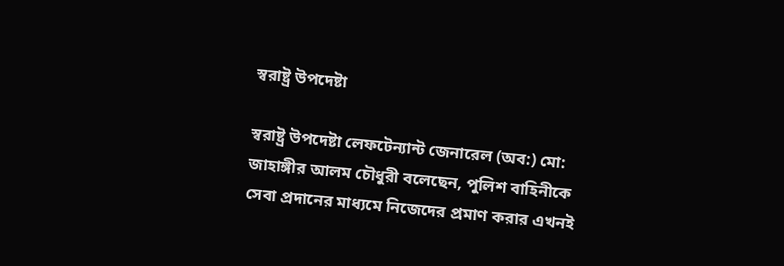স্বরাষ্ট্র উপদেষ্টা

স্বরাষ্ট্র উপদেষ্টা লেফটেন্যান্ট জেনারেল (অব:) মো: জাহাঙ্গীর আলম চৌধুরী বলেছেন, পুলিশ বাহিনীকে সেবা প্রদানের মাধ্যমে নিজেদের প্রমাণ করার এখনই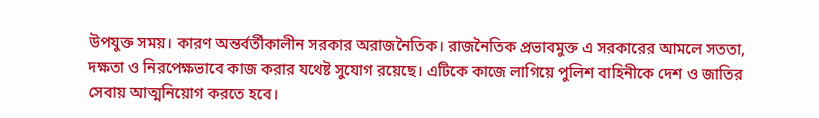উপযুক্ত সময়। কারণ অন্তর্বর্তীকালীন সরকার অরাজনৈতিক। রাজনৈতিক প্রভাবমুক্ত এ সরকারের আমলে সততা, দক্ষতা ও নিরপেক্ষভাবে কাজ করার যথেষ্ট সুযোগ রয়েছে। এটিকে কাজে লাগিয়ে পুলিশ বাহিনীকে দেশ ও জাতির সেবায় আত্মনিয়োগ করতে হবে।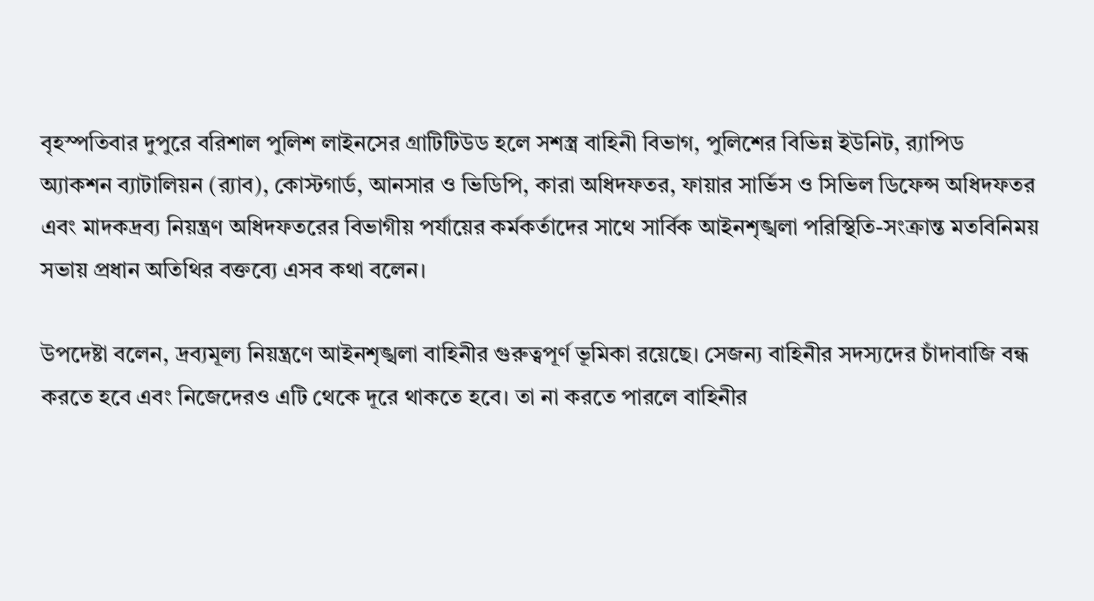বৃহস্পতিবার দুপুরে বরিশাল পুলিশ লাইনসের গ্রাটিটিউড হলে সশস্ত্র বাহিনী বিভাগ, পুলিশের বিভিন্ন ইউনিট, র‍্যাপিড অ্যাকশন ব্যাটালিয়ন (র‌্যাব), কোস্টগার্ড, আনসার ও ভিডিপি, কারা অধিদফতর, ফায়ার সার্ভিস ও সিভিল ডিফেন্স অধিদফতর এবং মাদকদ্রব্য নিয়ন্ত্রণ অধিদফতরের বিভাগীয় পর্যায়ের কর্মকর্তাদের সাথে সার্বিক আইনশৃঙ্খলা পরিস্থিতি-সংক্রান্ত মতবিনিময় সভায় প্রধান অতিথির বক্তব্যে এসব কথা বলেন।

উপদেষ্টা বলেন, দ্রব্যমূল্য নিয়ন্ত্রণে আইনশৃঙ্খলা বাহিনীর গুরুত্বপূর্ণ ভূমিকা রয়েছে। সেজন্য বাহিনীর সদস্যদের চাঁদাবাজি বন্ধ করতে হবে এবং নিজেদেরও এটি থেকে দূরে থাকতে হবে। তা না করতে পারলে বাহিনীর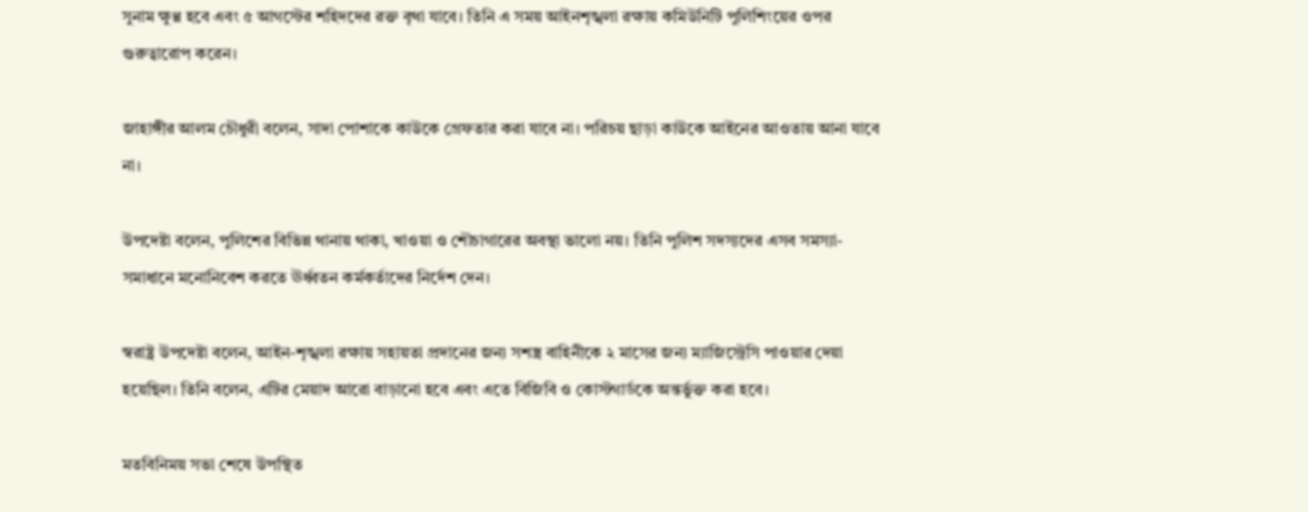সুনাম ক্ষুণ্ণ হবে এবং ৫ আগস্টের শহিদদের রক্ত বৃথা যাবে। তিনি এ সময় আইনশৃঙ্খলা রক্ষায় কমিউনিটি পুলিশিংয়ের ওপর গুরুত্বারোপ করেন।

জাহাঙ্গীর আলম চৌধুরী বলেন, সাদা পোশাকে কাউকে গ্রেফতার করা যাবে না। পরিচয় ছাড়া কাউকে আইনের আওতায় আনা যাবে না।

উপদেষ্টা বলেন, পুলিশের বিভিন্ন থানায় থাকা, খাওয়া ও শৌচাগারের অবস্থা ভালো নয়। তিনি পুলিশ সদস্যদের এসব সমস্যা-সমাধানে মনোনিবেশ করতে ঊর্ধ্বতন কর্মকর্তাদের নির্দেশ দেন।

স্বরাষ্ট্র উপদেষ্টা বলেন, আইন-শৃঙ্খলা রক্ষায় সহায়তা প্রদানের জন্য সশস্ত্র বাহিনীকে ২ মাসের জন্য ম্যাজিস্ট্রেসি পাওয়ার দেয়া হয়েছিল। তিনি বলেন, এটির মেয়াদ আরো বাড়ানো হবে এবং এতে বিজিবি ও কোস্টগার্ডকে অন্তর্ভুক্ত করা হবে।

মতবিনিময় সভা শেষে উপস্থিত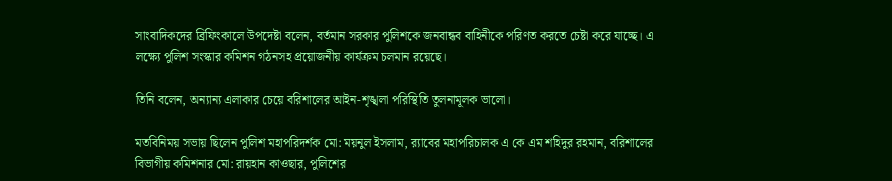সাংবাদিকদের ব্রিফিংকালে উপদেষ্টা বলেন, বর্তমান সরকার পুলিশকে জনবান্ধব বাহিনীকে পরিণত করতে চেষ্টা করে যাচ্ছে। এ লক্ষ্যে পুলিশ সংস্কার কমিশন গঠনসহ প্রয়োজনীয় কার্যক্রম চলমান রয়েছে।

তিনি বলেন, অন্যান্য এলাকার চেয়ে বরিশালের আইন-শৃঙ্খলা পরিস্থিতি তুলনামূলক ভালো।

মতবিনিময় সভায় ছিলেন পুলিশ মহাপরিদর্শক মো: ময়নুল ইসলাম, র‌্যাবের মহাপরিচালক এ কে এম শহিদুর রহমান, বরিশালের বিভাগীয় কমিশনার মো: রায়হান কাওছার, পুলিশের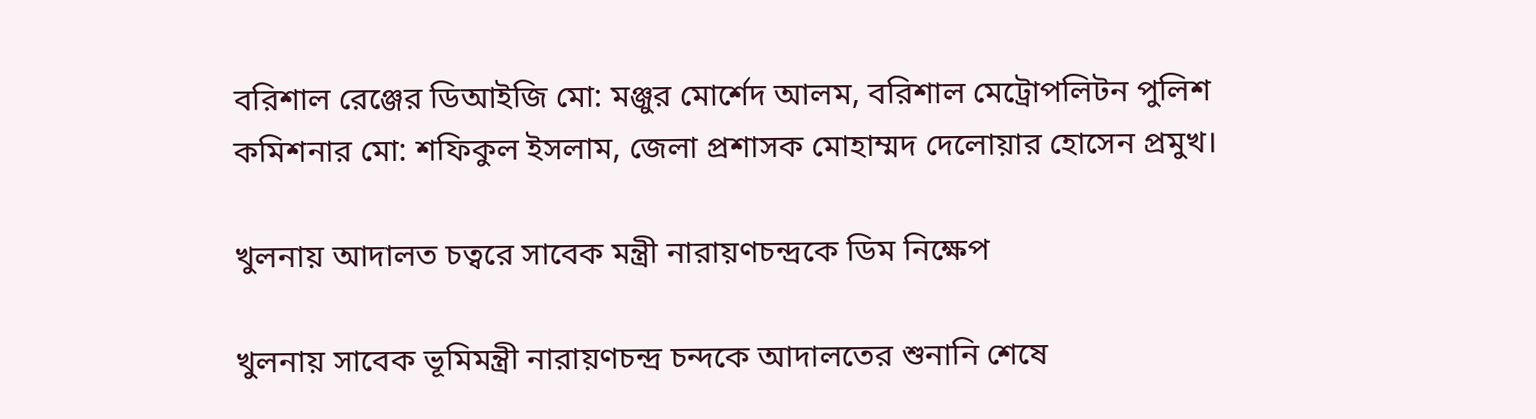বরিশাল রেঞ্জের ডিআইজি মো: মঞ্জুর মোর্শেদ আলম, বরিশাল মেট্রোপলিটন পুলিশ কমিশনার মো: শফিকুল ইসলাম, জেলা প্রশাসক মোহাম্মদ দেলোয়ার হোসেন প্রমুখ।

খুলনায় আদালত চত্বরে সাবেক মন্ত্রী নারায়ণচন্দ্রকে ডিম নিক্ষেপ

খুলনায় সাবেক ভূমিমন্ত্রী নারায়ণচন্দ্র চন্দকে আদালতের শুনানি শেষে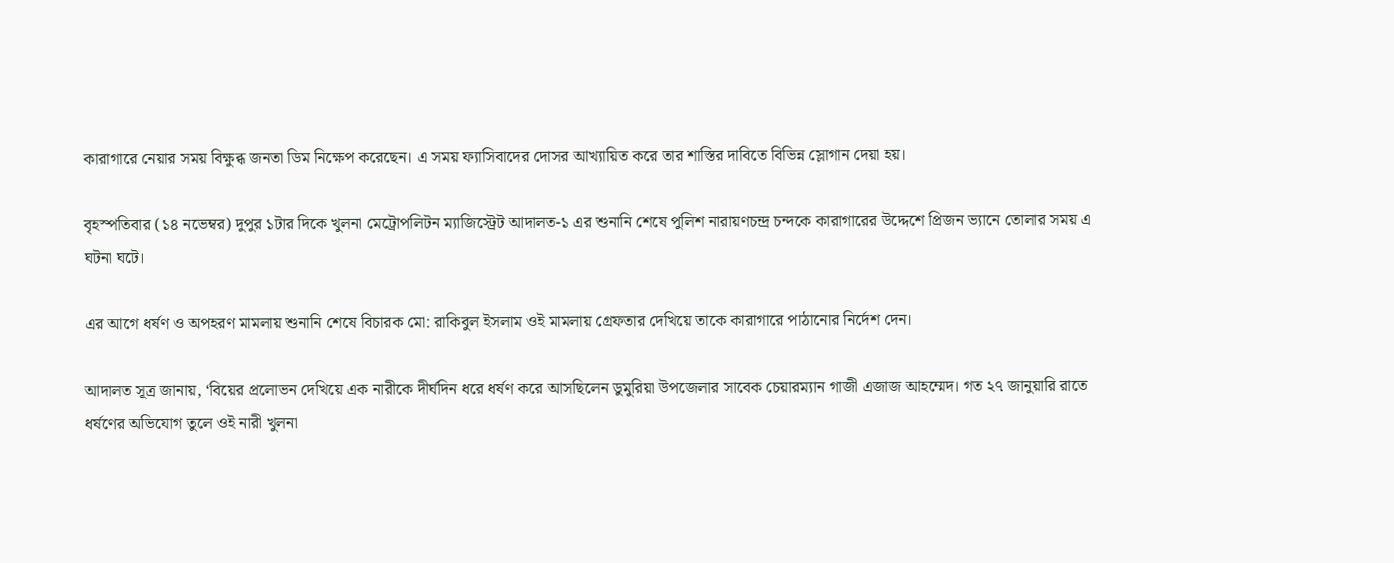কারাগারে নেয়ার সময় বিক্ষুব্ধ জনতা ডিম নিক্ষেপ করেছেন। এ সময় ফ্যাসিবাদের দোসর আখ্যায়িত করে তার শাস্তির দাবিতে বিভিন্ন স্লোগান দেয়া হয়।

বৃহস্পতিবার (১৪ নভেম্বর) দুপুর ১টার দিকে খুলনা মেট্রোপলিটন ম্যাজিস্ট্রেট আদালত-১ এর শুনানি শেষে পুলিশ নারায়ণচন্দ্র চন্দকে কারাগারের উদ্দেশে প্রিজন ভ্যানে তোলার সময় এ ঘটনা ঘটে।

এর আগে ধর্ষণ ও অপহরণ মামলায় শুনানি শেষে বিচারক মো: রাকিবুল ইসলাম ওই মামলায় গ্রেফতার দেখিয়ে তাকে কারাগারে পাঠানোর নির্দেশ দেন।

আদালত সূত্র জানায়, ‘বিয়ের প্রলোভন দেখিয়ে এক নারীকে দীর্ঘদিন ধরে ধর্ষণ করে আসছিলেন ডুমুরিয়া উপজেলার সাবেক চেয়ারম্যান গাজী এজাজ আহম্মেদ। গত ২৭ জানুয়ারি রাতে ধর্ষণের অভিযোগ তুলে ওই নারী খুলনা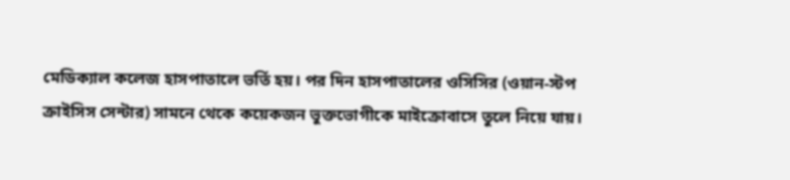মেডিক্যাল কলেজ হাসপাতালে ভর্তি হয়। পর দিন হাসপাতালের ওসিসির (ওয়ান-স্টপ ক্রাইসিস সেন্টার) সামনে থেকে কয়েকজন ভুক্তভোগীকে মাইক্রোবাসে তুলে নিয়ে যায়।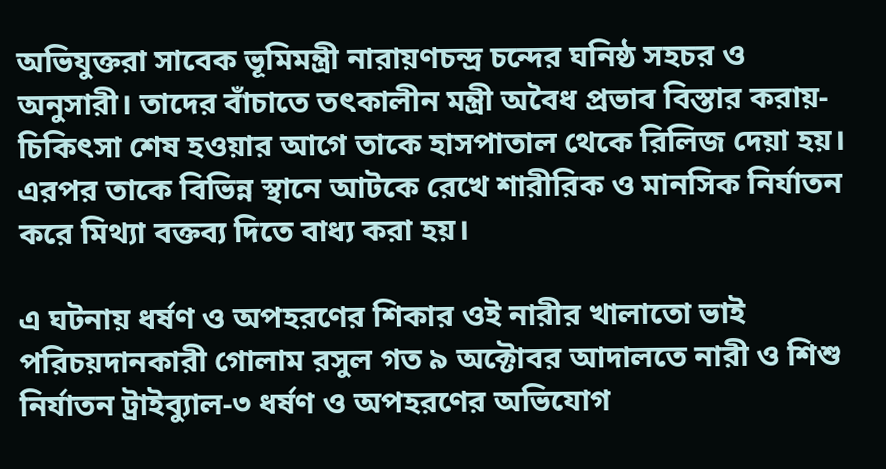অভিযুক্তরা সাবেক ভূমিমন্ত্রী নারায়ণচন্দ্র চন্দের ঘনিষ্ঠ সহচর ও অনুসারী। তাদের বাঁচাতে তৎকালীন মন্ত্রী অবৈধ প্রভাব বিস্তার করায়-চিকিৎসা শেষ হওয়ার আগে তাকে হাসপাতাল থেকে রিলিজ দেয়া হয়। এরপর তাকে বিভিন্ন স্থানে আটকে রেখে শারীরিক ও মানসিক নির্যাতন করে মিথ্যা বক্তব্য দিতে বাধ্য করা হয়।

এ ঘটনায় ধর্ষণ ও অপহরণের শিকার ওই নারীর খালাতো ভাই পরিচয়দানকারী গোলাম রসুল গত ৯ অক্টোবর আদালতে নারী ও শিশু নির্যাতন ট্রাইব্যুাল-৩ ধর্ষণ ও অপহরণের অভিযোগ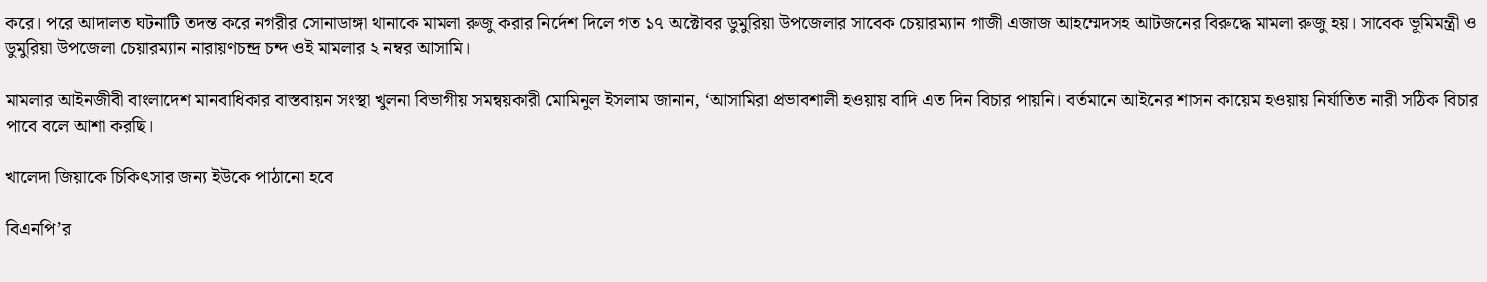করে। পরে আদালত ঘটনাটি তদন্ত করে নগরীর সোনাডাঙ্গা থানাকে মামলা রুজু করার নির্দেশ দিলে গত ১৭ অক্টোবর ডুমুরিয়া উপজেলার সাবেক চেয়ারম্যান গাজী এজাজ আহম্মেদসহ আটজনের বিরুদ্ধে মামলা রুজু হয়। সাবেক ভূমিমন্ত্রী ও ডুমুরিয়া উপজেলা চেয়ারম্যান নারায়ণচন্দ্র চন্দ ওই মামলার ২ নম্বর আসামি।

মামলার আইনজীবী বাংলাদেশ মানবাধিকার বাস্তবায়ন সংস্থা খুলনা বিভাগীয় সমন্বয়কারী মোমিনুল ইসলাম জানান, ‘আসামিরা প্রভাবশালী হওয়ায় বাদি এত দিন বিচার পায়নি। বর্তমানে আইনের শাসন কায়েম হওয়ায় নির্যাতিত নারী সঠিক বিচার পাবে বলে আশা করছি।

খালেদা জিয়াকে চিকিৎসার জন্য ইউকে পাঠানো হবে

বিএনপি’র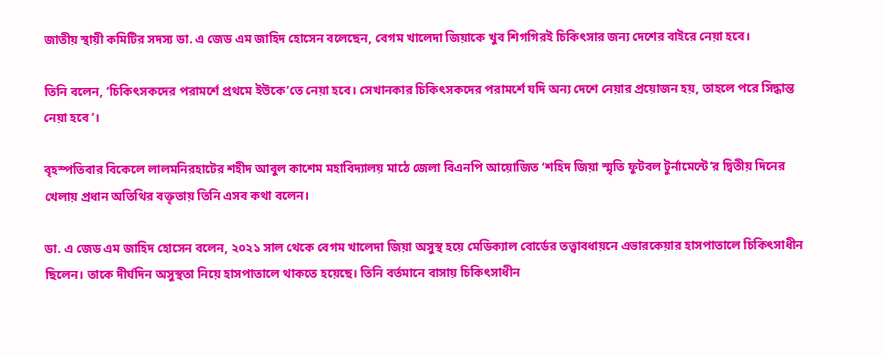জাতীয় স্থায়ী কমিটির সদস্য ডা. এ জেড এম জাহিদ হোসেন বলেছেন, বেগম খালেদা জিয়াকে খুব শিগগিরই চিকিৎসার জন্য দেশের বাইরে নেয়া হবে।

তিনি বলেন, ‘চিকিৎসকদের পরামর্শে প্রথমে ইউকে’তে নেয়া হবে। সেখানকার চিকিৎসকদের পরামর্শে যদি অন্য দেশে নেয়ার প্রয়োজন হয়, তাহলে পরে সিদ্ধান্ত নেয়া হবে’।

বৃহস্পতিবার বিকেলে লালমনিরহাটের শহীদ আবুল কাশেম মহাবিদ্যালয় মাঠে জেলা বিএনপি আয়োজিত ‘শহিদ জিয়া স্মৃতি ফুটবল টুর্নামেন্টে’র দ্বিতীয় দিনের খেলায় প্রধান অতিথির বক্তৃতায় তিনি এসব কথা বলেন।

ডা. এ জেড এম জাহিদ হোসেন বলেন, ২০২১ সাল থেকে বেগম খালেদা জিয়া অসুস্থ হয়ে মেডিক্যাল বোর্ডের তত্ত্বাবধায়নে এভারকেয়ার হাসপাতালে চিকিৎসাধীন ছিলেন। তাকে দীর্ঘদিন অসুস্থতা নিয়ে হাসপাতালে থাকতে হয়েছে। তিনি বর্তমানে বাসায় চিকিৎসাধীন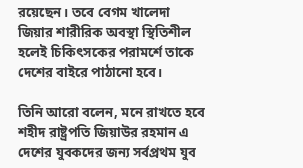রয়েছেন। তবে বেগম খালেদা জিয়ার শারীরিক অবস্থা স্থিতিশীল হলেই চিকিৎসকের পরামর্শে তাকে দেশের বাইরে পাঠানো হবে।

তিনি আরো বলেন, মনে রাখতে হবে শহীদ রাষ্ট্রপতি জিয়াউর রহমান এ দেশের যুবকদের জন্য সর্বপ্রথম যুব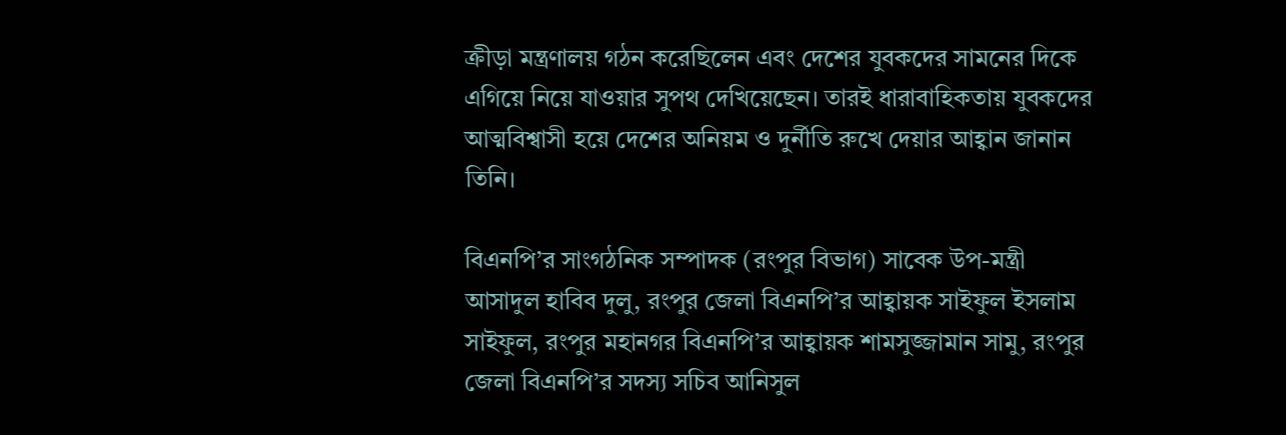ক্রীড়া মন্ত্রণালয় গঠন করেছিলেন এবং দেশের যুবকদের সামনের দিকে এগিয়ে নিয়ে যাওয়ার সুপথ দেখিয়েছেন। তারই ধারাবাহিকতায় যুবকদের আত্মবিশ্বাসী হয়ে দেশের অনিয়ম ও দুর্নীতি রুখে দেয়ার আহ্বান জানান তিনি।

বিএনপি’র সাংগঠনিক সম্পাদক (রংপুর বিভাগ) সাবেক উপ-মন্ত্রী আসাদুল হাবিব দুলু, রংপুর জেলা বিএনপি’র আহ্বায়ক সাইফুল ইসলাম সাইফুল, রংপুর মহানগর বিএনপি’র আহ্বায়ক শামসুজ্জামান সামু, রংপুর জেলা বিএনপি’র সদস্য সচিব আনিসুল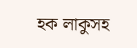হক লাকুসহ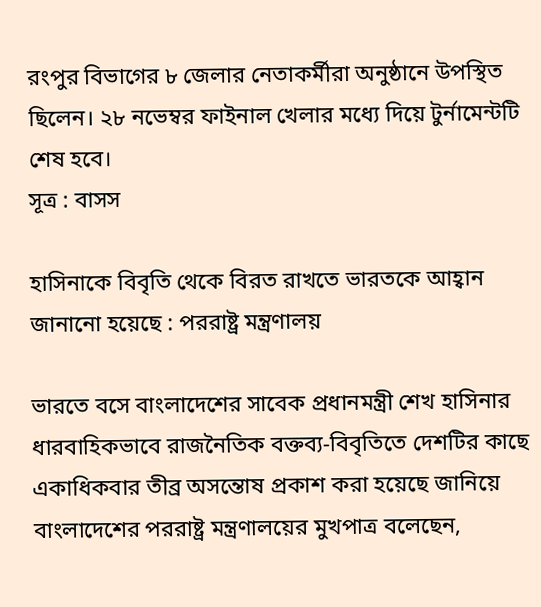রংপুর বিভাগের ৮ জেলার নেতাকর্মীরা অনুষ্ঠানে উপস্থিত ছিলেন। ২৮ নভেম্বর ফাইনাল খেলার মধ্যে দিয়ে টুর্নামেন্টটি শেষ হবে।
সূত্র : বাসস

হাসিনাকে বিবৃতি থেকে বিরত রাখতে ভারতকে আহ্বান জানানো হয়েছে : পররাষ্ট্র মন্ত্রণালয়

ভারতে বসে বাংলাদেশের সাবেক প্রধানমন্ত্রী শেখ হাসিনার ধারবাহিকভাবে রাজনৈতিক বক্তব্য-বিবৃতিতে দেশটির কাছে একাধিকবার তীব্র অসন্তোষ প্রকাশ করা হয়েছে জানিয়ে বাংলাদেশের পররাষ্ট্র মন্ত্রণালয়ের মুখপাত্র বলেছেন,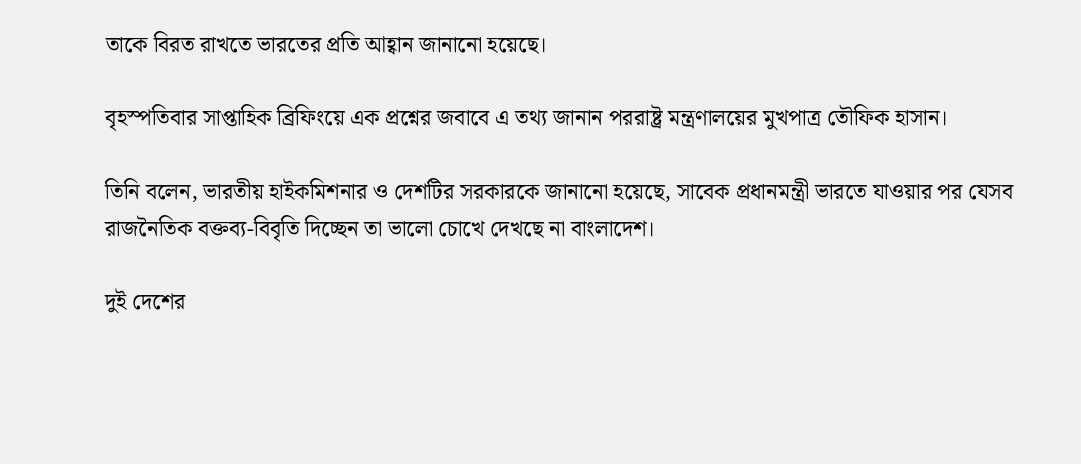তাকে বিরত রাখতে ভারতের প্রতি আহ্বান জানানো হয়েছে।

বৃহস্পতিবার সাপ্তাহিক ব্রিফিংয়ে এক প্রশ্নের জবাবে এ তথ্য জানান পররাষ্ট্র মন্ত্রণালয়ের মুখপাত্র তৌফিক হাসান।

তিনি বলেন, ভারতীয় হাইকমিশনার ও দেশটির সরকারকে জানানো হয়েছে, সাবেক প্রধানমন্ত্রী ভারতে যাওয়ার পর যেসব রাজনৈতিক বক্তব্য-বিবৃতি দিচ্ছেন তা ভালো চোখে দেখছে না বাংলাদেশ।

দুই দেশের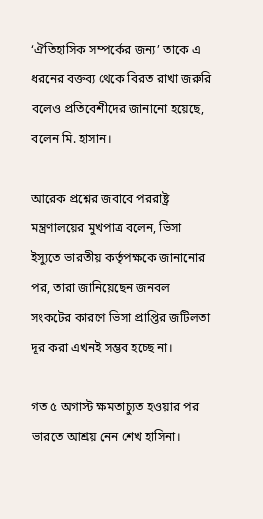‘ঐতিহাসিক সম্পর্কের জন্য’ তাকে এ ধরনের বক্তব্য থেকে বিরত রাখা জরুরি বলেও প্রতিবেশীদের জানানো হয়েছে, বলেন মি. হাসান।

আরেক প্রশ্নের জবাবে পররাষ্ট্র মন্ত্রণালয়ের মুখপাত্র বলেন, ভিসা ইস্যুতে ভারতীয় কর্তৃপক্ষকে জানানোর পর, তারা জানিয়েছেন জনবল সংকটের কারণে ভিসা প্রাপ্তির জটিলতা দূর করা এখনই সম্ভব হচ্ছে না।

গত ৫ অগাস্ট ক্ষমতাচ্যুত হওয়ার পর ভারতে আশ্রয় নেন শেখ হাসিনা।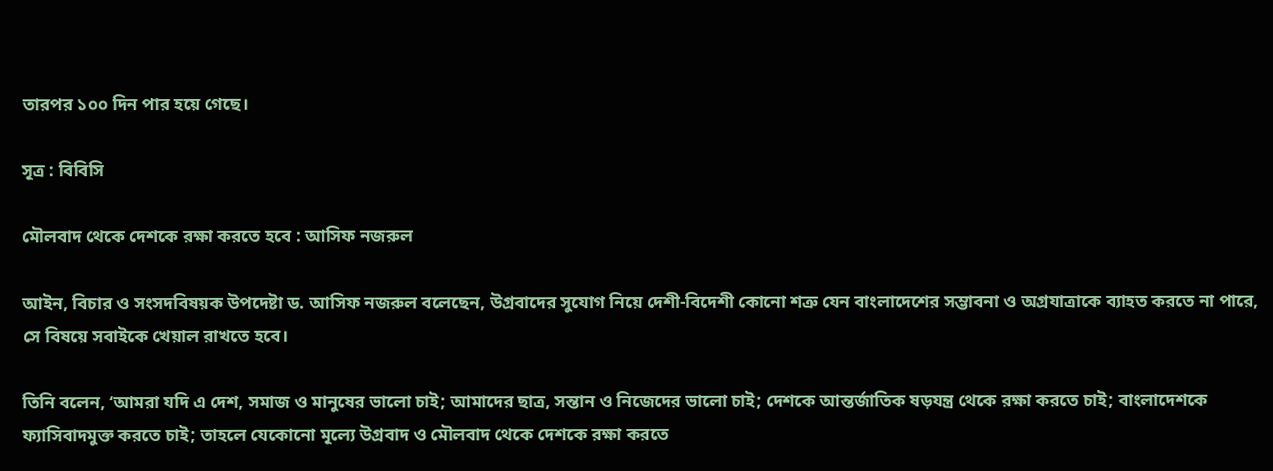তারপর ১০০ দিন পার হয়ে গেছে।

সূত্র : বিবিসি

মৌলবাদ থেকে দেশকে রক্ষা করতে হবে : আসিফ নজরুল

আইন, বিচার ও সংসদবিষয়ক উপদেষ্টা ড. আসিফ নজরুল বলেছেন, উগ্রবাদের সুযোগ নিয়ে দেশী-বিদেশী কোনো শত্রু যেন বাংলাদেশের সম্ভাবনা ও অগ্রযাত্রাকে ব্যাহত করতে না পারে, সে বিষয়ে সবাইকে খেয়াল রাখতে হবে।

তিনি বলেন, ‘আমরা যদি এ দেশ, সমাজ ও মানুষের ভালো চাই; আমাদের ছাত্র, সন্তান ও নিজেদের ভালো চাই; দেশকে আন্তর্জাতিক ষড়যন্ত্র থেকে রক্ষা করতে চাই; বাংলাদেশকে ফ্যাসিবাদমুক্ত করতে চাই; তাহলে যেকোনো মূল্যে উগ্রবাদ ও মৌলবাদ থেকে দেশকে রক্ষা করতে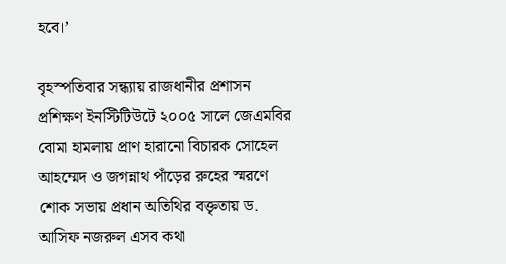হবে।’

বৃহস্পতিবার সন্ধ্যায় রাজধানীর প্রশাসন প্রশিক্ষণ ইনস্টিটিউটে ২০০৫ সালে জেএমবির বোমা হামলায় প্রাণ হারানো বিচারক সোহেল আহম্মেদ ও জগন্নাথ পাঁড়ের রুহের স্মরণে শোক সভায় প্রধান অতিথির বক্তৃতায় ড. আসিফ নজরুল এসব কথা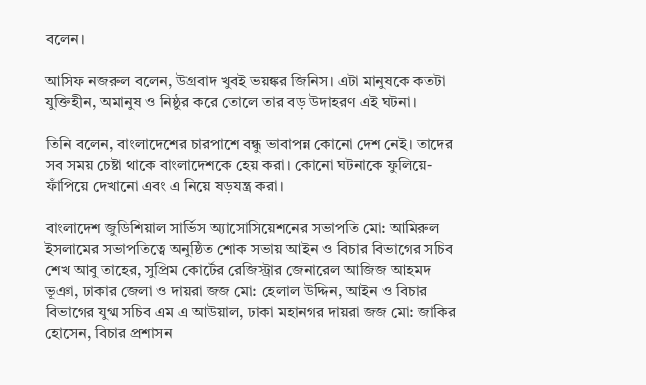বলেন।

আসিফ নজরুল বলেন, উগ্রবাদ খুবই ভয়ঙ্কর জিনিস। এটা মানুষকে কতটা যুক্তিহীন, অমানুষ ও নিষ্ঠুর করে তোলে তার বড় উদাহরণ এই ঘটনা।

তিনি বলেন, বাংলাদেশের চারপাশে বন্ধু ভাবাপন্ন কোনো দেশ নেই। তাদের সব সময় চেষ্টা থাকে বাংলাদেশকে হেয় করা। কোনো ঘটনাকে ফুলিয়ে-ফাঁপিয়ে দেখানো এবং এ নিয়ে ষড়যন্ত্র করা।

বাংলাদেশ জুডিশিয়াল সার্ভিস অ্যাসোসিয়েশনের সভাপতি মো: আমিরুল ইসলামের সভাপতিত্বে অনুষ্ঠিত শোক সভায় আইন ও বিচার বিভাগের সচিব শেখ আবু তাহের, সুপ্রিম কোর্টের রেজিস্ট্রার জেনারেল আজিজ আহমদ ভূঞা, ঢাকার জেলা ও দায়রা জজ মো: হেলাল উদ্দিন, আইন ও বিচার বিভাগের যুগ্ম সচিব এম এ আউয়াল, ঢাকা মহানগর দায়রা জজ মো: জাকির হোসেন, বিচার প্রশাসন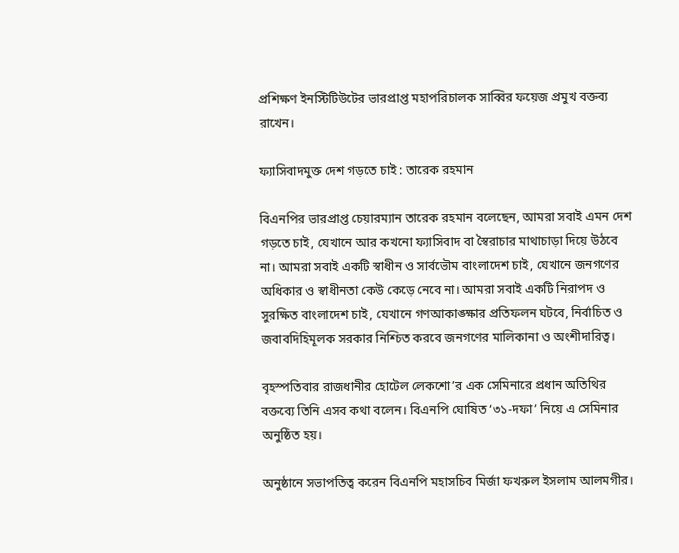প্রশিক্ষণ ইনস্টিটিউটের ভারপ্রাপ্ত মহাপরিচালক সাব্বির ফয়েজ প্রমুখ বক্তব্য রাখেন।

ফ্যাসিবাদমুক্ত দেশ গড়তে চাই : তারেক রহমান

বিএনপির ভারপ্রাপ্ত চেয়ারম্যান তারেক রহমান বলেছেন, আমরা সবাই এমন দেশ গড়তে চাই, যেখানে আর কখনো ফ্যাসিবাদ বা স্বৈরাচার মাথাচাড়া দিয়ে উঠবে না। আমরা সবাই একটি স্বাধীন ও সার্বভৌম বাংলাদেশ চাই, যেখানে জনগণের অধিকার ও স্বাধীনতা কেউ কেড়ে নেবে না। আমরা সবাই একটি নিরাপদ ও সুরক্ষিত বাংলাদেশ চাই, যেখানে গণআকাঙ্ক্ষার প্রতিফলন ঘটবে, নির্বাচিত ও জবাবদিহিমূলক সরকার নিশ্চিত করবে জনগণের মালিকানা ও অংশীদারিত্ব।

বৃহস্পতিবার রাজধানীর হোটেল লেকশো’র এক সেমিনারে প্রধান অতিথির বক্তব্যে তিনি এসব কথা বলেন। বিএনপি ঘোষিত ‘৩১-দফা’ নিয়ে এ সেমিনার অনুষ্ঠিত হয়।

অনুষ্ঠানে সভাপতিত্ব করেন বিএনপি মহাসচিব মির্জা ফখরুল ইসলাম আলমগীর।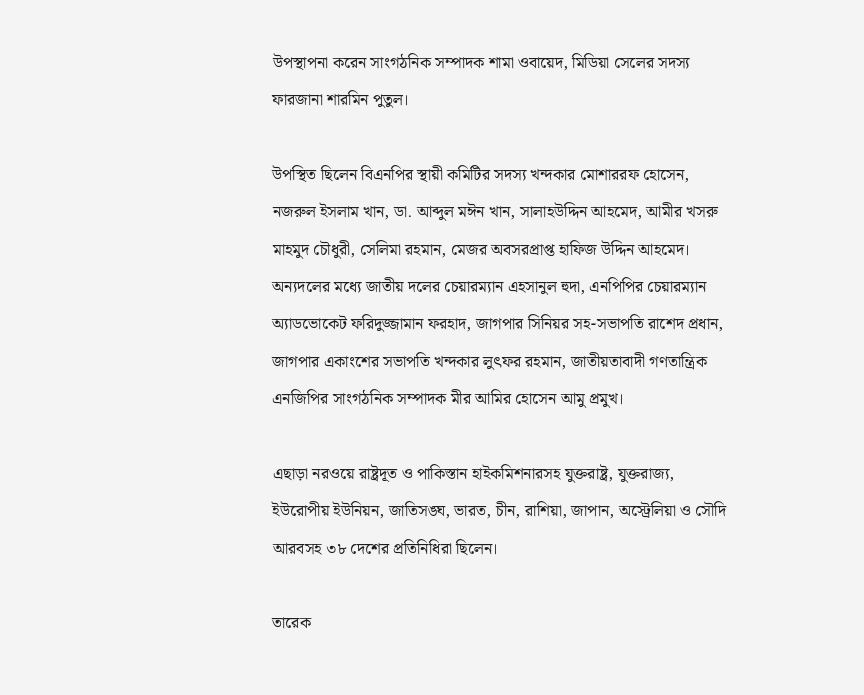উপস্থাপনা করেন সাংগঠনিক সম্পাদক শামা ওবায়েদ, মিডিয়া সেলের সদস্য ফারজানা শারমিন পুতুল।

উপস্থিত ছিলেন বিএনপির স্থায়ী কমিটির সদস্য খন্দকার মোশাররফ হোসেন, নজরুল ইসলাম খান, ডা. আব্দুল মঈন খান, সালাহউদ্দিন আহমেদ, আমীর খসরু মাহমুদ চৌধুরী, সেলিমা রহমান, মেজর অবসরপ্রাপ্ত হাফিজ উদ্দিন আহমেদ। অন্যদলের মধ্যে জাতীয় দলের চেয়ারম্যান এহসানুল হুদা, এনপিপির চেয়ারম্যান অ্যাডভোকেট ফরিদুজ্জামান ফরহাদ, জাগপার সিনিয়র সহ-সভাপতি রাশেদ প্রধান, জাগপার একাংশের সভাপতি খন্দকার লুৎফর রহমান, জাতীয়তাবাদী গণতান্ত্রিক এনজিপির সাংগঠনিক সম্পাদক মীর আমির হোসেন আমু প্রমুখ।

এছাড়া নরওয়ে রাষ্ট্রদূত ও পাকিস্তান হাইকমিশনারসহ যুক্তরাষ্ট্র, যুক্তরাজ্য, ইউরোপীয় ইউনিয়ন, জাতিসঙ্ঘ, ভারত, চীন, রাশিয়া, জাপান, অস্ট্রেলিয়া ও সৌদি আরবসহ ৩৮ দেশের প্রতিনিধিরা ছিলেন।

তারেক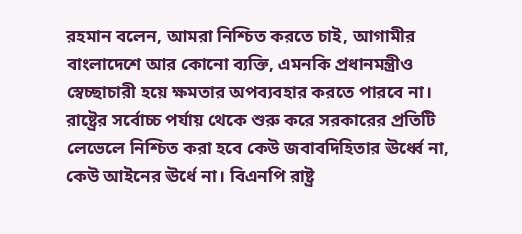রহমান বলেন, আমরা নিশ্চিত করতে চাই, আগামীর বাংলাদেশে আর কোনো ব্যক্তি, এমনকি প্রধানমন্ত্রীও স্বেচ্ছাচারী হয়ে ক্ষমতার অপব্যবহার করতে পারবে না। রাষ্ট্রের সর্বোচ্চ পর্যায় থেকে শুরু করে সরকারের প্রতিটি লেভেলে নিশ্চিত করা হবে কেউ জবাবদিহিতার ঊর্ধ্বে না, কেউ আইনের ঊর্ধে না। বিএনপি রাষ্ট্র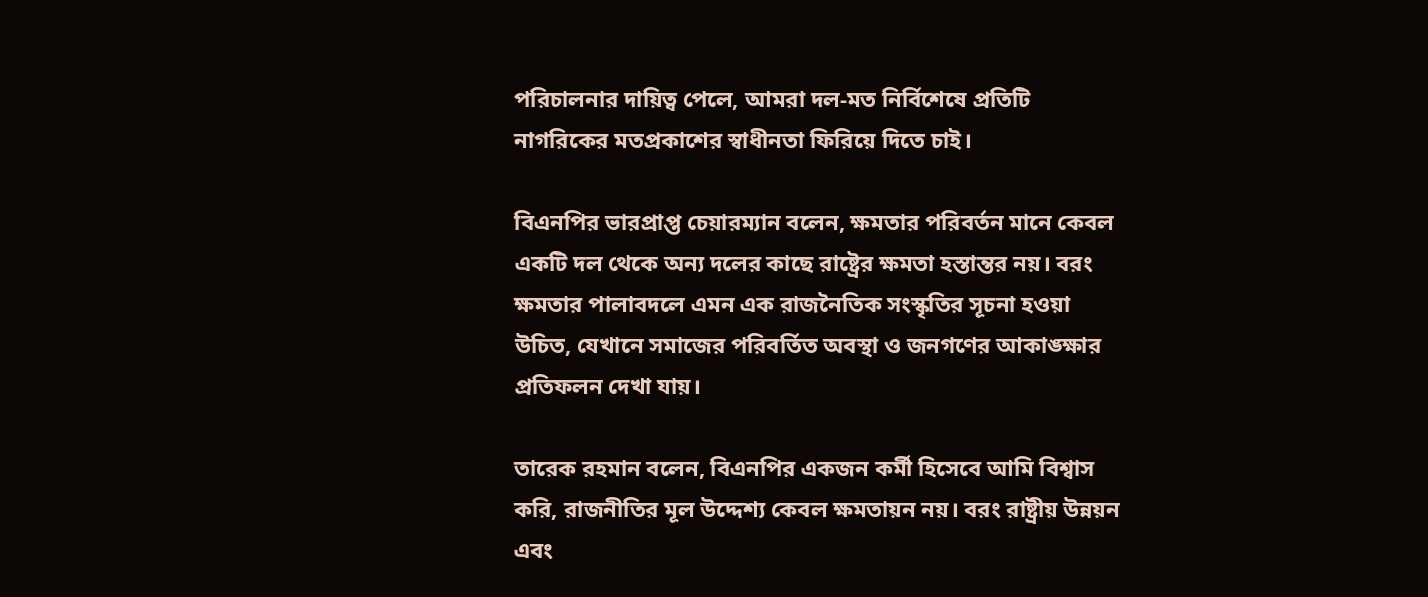পরিচালনার দায়িত্ব পেলে, আমরা দল-মত নির্বিশেষে প্রতিটি নাগরিকের মতপ্রকাশের স্বাধীনতা ফিরিয়ে দিতে চাই।

বিএনপির ভারপ্রাপ্ত চেয়ারম্যান বলেন, ক্ষমতার পরিবর্তন মানে কেবল একটি দল থেকে অন্য দলের কাছে রাষ্ট্রের ক্ষমতা হস্তান্তর নয়। বরং ক্ষমতার পালাবদলে এমন এক রাজনৈতিক সংস্কৃতির সূচনা হওয়া উচিত, যেখানে সমাজের পরিবর্তিত অবস্থা ও জনগণের আকাঙ্ক্ষার প্রতিফলন দেখা যায়।

তারেক রহমান বলেন, বিএনপির একজন কর্মী হিসেবে আমি বিশ্বাস করি, রাজনীতির মূল উদ্দেশ্য কেবল ক্ষমতায়ন নয়। বরং রাষ্ট্রীয় উন্নয়ন এবং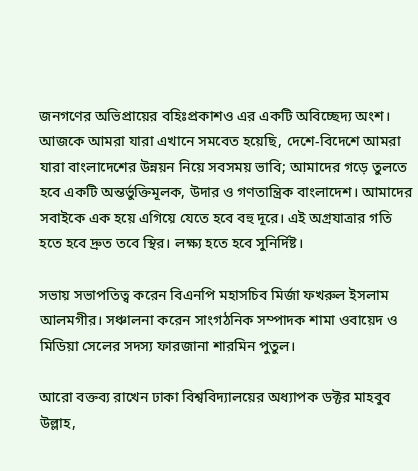জনগণের অভিপ্রায়ের বহিঃপ্রকাশও এর একটি অবিচ্ছেদ্য অংশ। আজকে আমরা যারা এখানে সমবেত হয়েছি, দেশে-বিদেশে আমরা যারা বাংলাদেশের উন্নয়ন নিয়ে সবসময় ভাবি; আমাদের গড়ে তুলতে হবে একটি অন্তর্ভুক্তিমূলক, উদার ও গণতান্ত্রিক বাংলাদেশ। আমাদের সবাইকে এক হয়ে এগিয়ে যেতে হবে বহু দূরে। এই অগ্রযাত্রার গতি হতে হবে দ্রুত তবে স্থির। লক্ষ্য হতে হবে সুনির্দিষ্ট।

সভায় সভাপতিত্ব করেন বিএনপি মহাসচিব মির্জা ফখরুল ইসলাম আলমগীর। সঞ্চালনা করেন সাংগঠনিক সম্পাদক শামা ওবায়েদ ও মিডিয়া সেলের সদস্য ফারজানা শারমিন পুতুল।

আরো বক্তব্য রাখেন ঢাকা বিশ্ববিদ্যালয়ের অধ্যাপক ডক্টর মাহবুব উল্লাহ,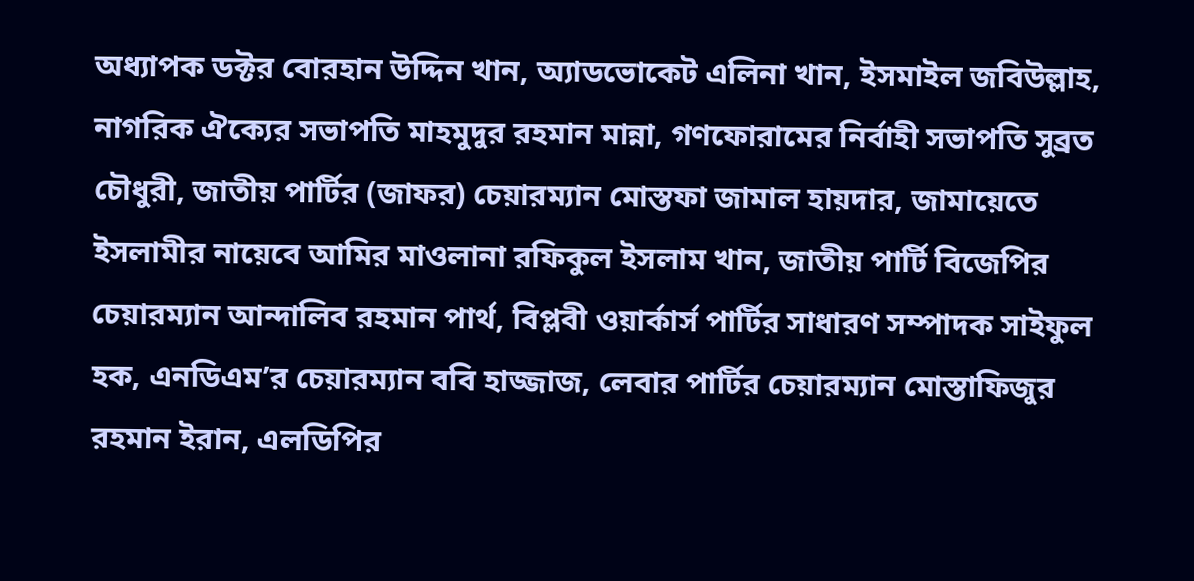অধ্যাপক ডক্টর বোরহান উদ্দিন খান, অ্যাডভোকেট এলিনা খান, ইসমাইল জবিউল্লাহ, নাগরিক ঐক্যের সভাপতি মাহমুদুর রহমান মান্না, গণফোরামের নির্বাহী সভাপতি সুব্রত চৌধুরী, জাতীয় পার্টির (জাফর) চেয়ারম্যান মোস্তফা জামাল হায়দার, জামায়েতে ইসলামীর নায়েবে আমির মাওলানা রফিকুল ইসলাম খান, জাতীয় পার্টি বিজেপির চেয়ারম্যান আন্দালিব রহমান পার্থ, বিপ্লবী ওয়ার্কার্স পার্টির সাধারণ সম্পাদক সাইফুল হক, এনডিএম’র চেয়ারম্যান ববি হাজ্জাজ, লেবার পার্টির চেয়ারম্যান মোস্তাফিজুর রহমান ইরান, এলডিপির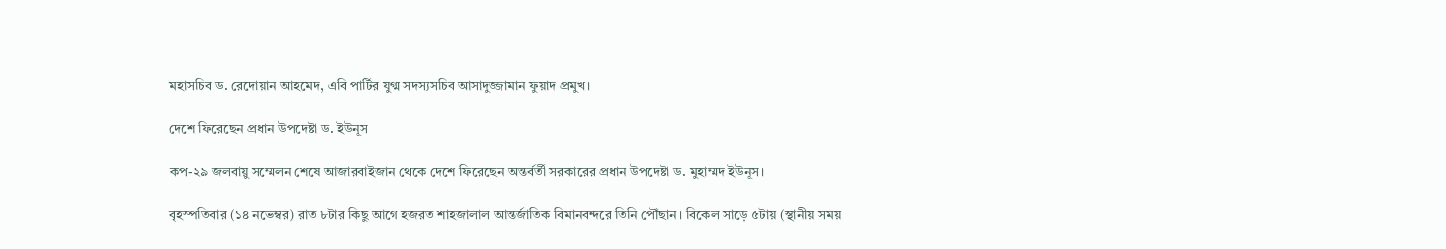মহাসচিব ড. রেদোয়ান আহমেদ, এবি পার্টির যুগ্ম সদস্যসচিব আসাদুজ্জামান ফুয়াদ প্রমুখ।

দেশে ফিরেছেন প্রধান উপদেষ্টা ড. ইউনূস

কপ-২৯ জলবায়ু সম্মেলন শেষে আজারবাইজান থেকে দেশে ফিরেছেন অন্তর্বর্তী সরকারের প্রধান উপদেষ্টা ড. মুহাম্মদ ইউনূস।

বৃহস্পতিবার (১৪ নভেম্বর) রাত ৮টার কিছু আগে হজরত শাহজালাল আন্তর্জাতিক বিমানবন্দরে তিনি পৌঁছান। বিকেল সাড়ে ৫টায় (স্থানীয় সময়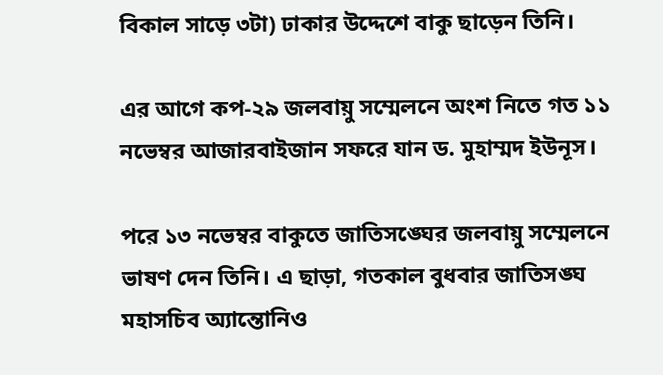বিকাল সাড়ে ৩টা) ঢাকার উদ্দেশে বাকু ছাড়েন তিনি।

এর আগে কপ-২৯ জলবায়ু সম্মেলনে অংশ নিতে গত ১১ নভেম্বর আজারবাইজান সফরে যান ড. মুহাম্মদ ইউনূস।

পরে ১৩ নভেম্বর বাকুতে জাতিসঙ্ঘের জলবায়ু সম্মেলনে ভাষণ দেন তিনি। এ ছাড়া, গতকাল বুধবার জাতিসঙ্ঘ মহাসচিব অ্যান্তোনিও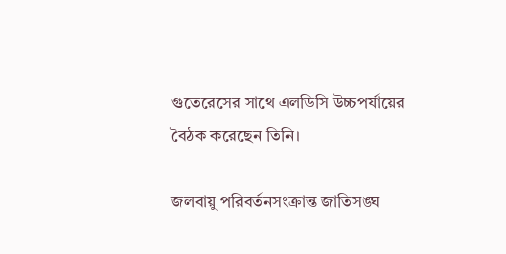গুতেরেসের সাথে এলডিসি উচ্চপর্যায়ের বৈঠক করেছেন তিনি।

জলবায়ু পরিবর্তনসংক্রান্ত জাতিসঙ্ঘ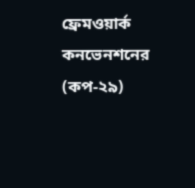ফ্রেমওয়ার্ক কনভেনশনের (কপ-২৯)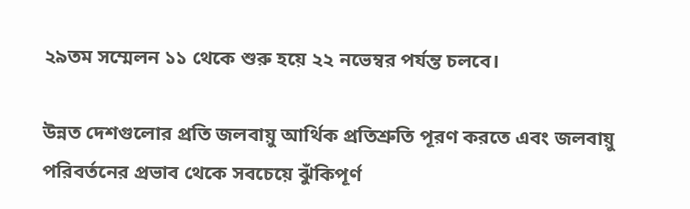২৯তম সম্মেলন ১১ থেকে শুরু হয়ে ২২ নভেম্বর পর্যন্ত চলবে।

উন্নত দেশগুলোর প্রতি জলবায়ু আর্থিক প্রতিশ্রুতি পূরণ করতে এবং জলবায়ু পরিবর্তনের প্রভাব থেকে সবচেয়ে ঝুঁকিপূর্ণ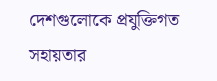দেশগুলোকে প্রযুক্তিগত সহায়তার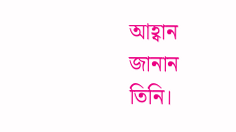আহ্বান জানান তিনি।